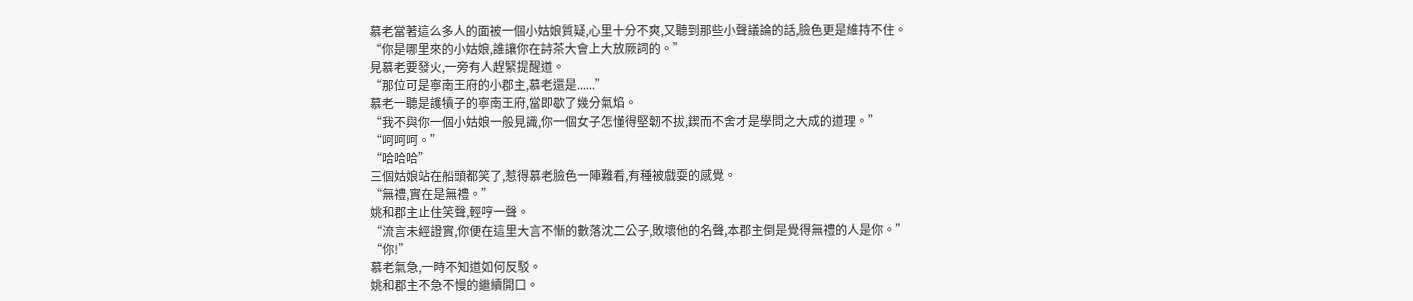慕老當著這么多人的面被一個小姑娘質疑,心里十分不爽,又聽到那些小聲議論的話,臉色更是維持不住。
“你是哪里來的小姑娘,誰讓你在詩茶大會上大放厥詞的。”
見慕老要發火,一旁有人趕緊提醒道。
“那位可是寧南王府的小郡主,慕老還是......”
慕老一聽是護犢子的寧南王府,當即歇了幾分氣焰。
“我不與你一個小姑娘一般見識,你一個女子怎懂得堅韌不拔,鍥而不舍才是學問之大成的道理。”
“呵呵呵。”
“哈哈哈”
三個姑娘站在船頭都笑了,惹得慕老臉色一陣難看,有種被戲耍的感覺。
“無禮,實在是無禮。”
姚和郡主止住笑聲,輕哼一聲。
“流言未經證實,你便在這里大言不慚的數落沈二公子,敗壞他的名聲,本郡主倒是覺得無禮的人是你。”
“你!”
慕老氣急,一時不知道如何反駁。
姚和郡主不急不慢的繼續開口。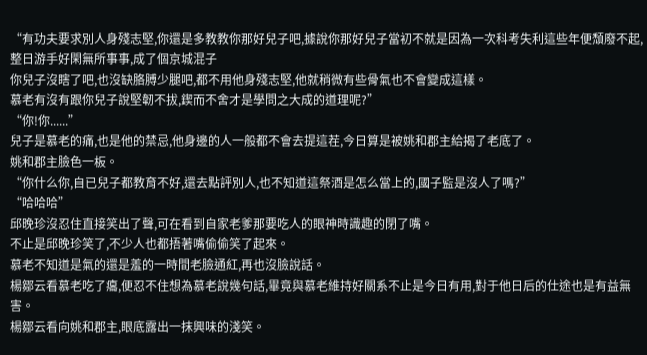“有功夫要求別人身殘志堅,你還是多教教你那好兒子吧,據說你那好兒子當初不就是因為一次科考失利這些年便頹廢不起,整日游手好閑無所事事,成了個京城混子
你兒子沒瞎了吧,也沒缺胳膊少腿吧,都不用他身殘志堅,他就稍微有些骨氣也不會變成這樣。
慕老有沒有跟你兒子說堅韌不拔,鍥而不舍才是學問之大成的道理呢?”
“你!你......”
兒子是慕老的痛,也是他的禁忌,他身邊的人一般都不會去提這茬,今日算是被姚和郡主給揭了老底了。
姚和郡主臉色一板。
“你什么你,自已兒子都教育不好,還去點評別人,也不知道這祭酒是怎么當上的,國子監是沒人了嗎?”
“哈哈哈”
邱晚珍沒忍住直接笑出了聲,可在看到自家老爹那要吃人的眼神時識趣的閉了嘴。
不止是邱晚珍笑了,不少人也都捂著嘴偷偷笑了起來。
慕老不知道是氣的還是羞的一時間老臉通紅,再也沒臉說話。
楊鄒云看慕老吃了癟,便忍不住想為慕老說幾句話,畢竟與慕老維持好關系不止是今日有用,對于他日后的仕途也是有益無害。
楊鄒云看向姚和郡主,眼底露出一抹興味的淺笑。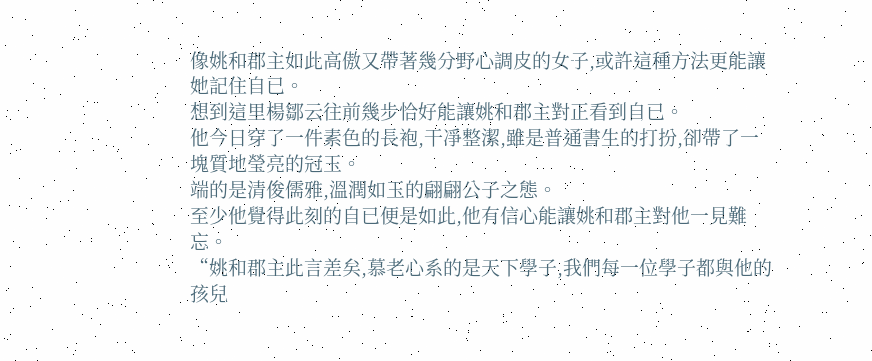像姚和郡主如此高傲又帶著幾分野心調皮的女子,或許這種方法更能讓她記住自已。
想到這里楊鄒云往前幾步恰好能讓姚和郡主對正看到自已。
他今日穿了一件素色的長袍,干凈整潔,雖是普通書生的打扮,卻帶了一塊質地瑩亮的冠玉。
端的是清俊儒雅,溫潤如玉的翩翩公子之態。
至少他覺得此刻的自已便是如此,他有信心能讓姚和郡主對他一見難忘。
“姚和郡主此言差矣,慕老心系的是天下學子,我們每一位學子都與他的孩兒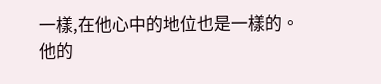一樣,在他心中的地位也是一樣的。
他的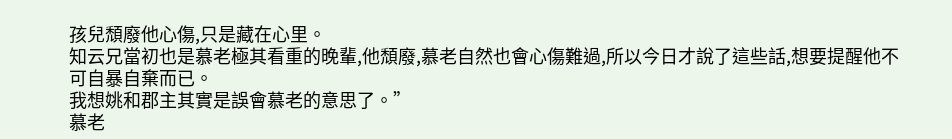孩兒頹廢他心傷,只是藏在心里。
知云兄當初也是慕老極其看重的晚輩,他頹廢,慕老自然也會心傷難過,所以今日才說了這些話,想要提醒他不可自暴自棄而已。
我想姚和郡主其實是誤會慕老的意思了。”
慕老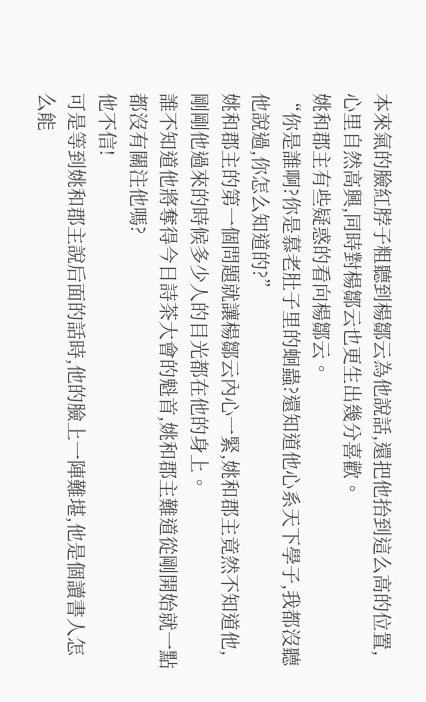本來氣的臉紅脖子粗聽到楊鄒云為他說話,還把他抬到這么高的位置,心里自然高興,同時對楊鄒云也更生出幾分喜歡。
姚和郡主有些疑惑的看向楊鄒云。
“你是誰啊?你是慕老肚子里的蛔蟲?還知道他心系天下學子,我都沒聽他說過,你怎么知道的?”
姚和郡主的第一個問題就讓楊鄒云內心一緊,姚和郡主竟然不知道他,剛剛他過來的時候多少人的目光都在他的身上。
誰不知道他將奪得今日詩茶大會的魁首,姚和郡主難道從剛開始就一點都沒有關注他嗎?
他不信!
可是等到姚和郡主說后面的話時,他的臉上一陣難堪,他是個讀書人怎么能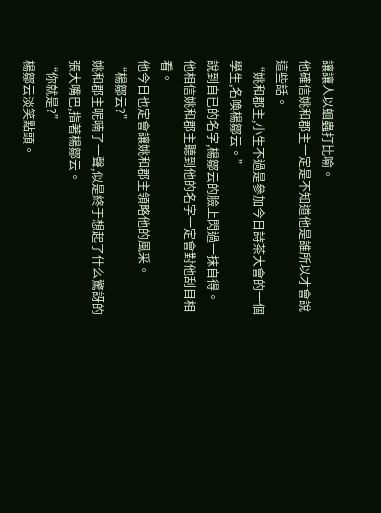讓讓人以蛔蟲打比喻。
他確信姚和郡主一定是不知道他是誰所以才會說這些話。
“姚和郡主,小生不過是參加今日詩茶大會的一個學生,名喚楊鄒云。”
說到自已的名字,楊鄒云的臉上閃過一抹自得。
他相信姚和郡主聽到他的名字一定會對他刮目相看。
他今日也定會讓姚和郡主領略他的風采。
“楊鄒云?”
姚和郡主呢喃了一聲,似是終于想起了什么驚訝的張大嘴巴,指著楊鄒云。
“你就是?”
楊鄒云淡笑點頭。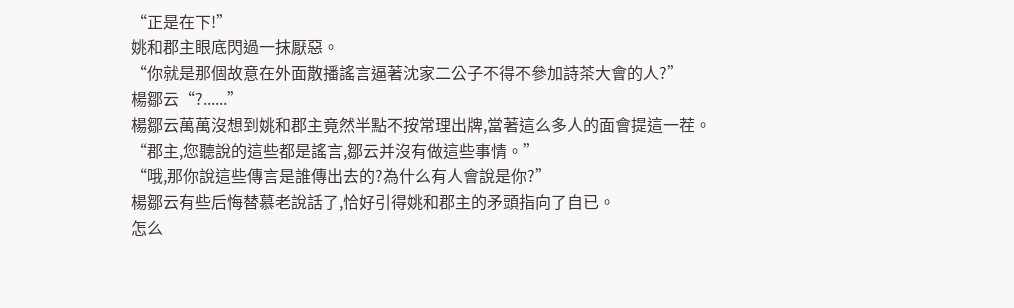“正是在下!”
姚和郡主眼底閃過一抹厭惡。
“你就是那個故意在外面散播謠言逼著沈家二公子不得不參加詩茶大會的人?”
楊鄒云“?......”
楊鄒云萬萬沒想到姚和郡主竟然半點不按常理出牌,當著這么多人的面會提這一茬。
“郡主,您聽說的這些都是謠言,鄒云并沒有做這些事情。”
“哦,那你說這些傳言是誰傳出去的?為什么有人會說是你?”
楊鄒云有些后悔替慕老說話了,恰好引得姚和郡主的矛頭指向了自已。
怎么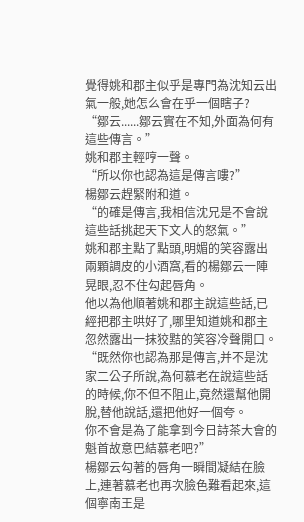覺得姚和郡主似乎是專門為沈知云出氣一般,她怎么會在乎一個瞎子?
“鄒云......鄒云實在不知,外面為何有這些傳言。”
姚和郡主輕哼一聲。
“所以你也認為這是傳言嘍?”
楊鄒云趕緊附和道。
“的確是傳言,我相信沈兄是不會說這些話挑起天下文人的怒氣。”
姚和郡主點了點頭,明媚的笑容露出兩顆調皮的小酒窩,看的楊鄒云一陣晃眼,忍不住勾起唇角。
他以為他順著姚和郡主說這些話,已經把郡主哄好了,哪里知道姚和郡主忽然露出一抹狡黠的笑容冷聲開口。
“既然你也認為那是傳言,并不是沈家二公子所說,為何慕老在說這些話的時候,你不但不阻止,竟然還幫他開脫,替他說話,還把他好一個夸。
你不會是為了能拿到今日詩茶大會的魁首故意巴結慕老吧?”
楊鄒云勾著的唇角一瞬間凝結在臉上,連著慕老也再次臉色難看起來,這個寧南王是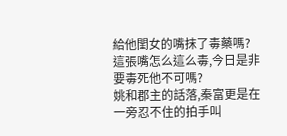給他閨女的嘴抹了毒藥嗎?
這張嘴怎么這么毒,今日是非要毒死他不可嗎?
姚和郡主的話落,秦富更是在一旁忍不住的拍手叫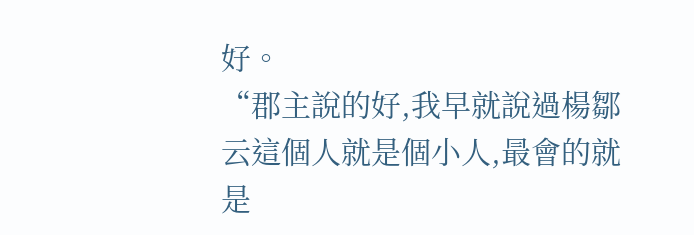好。
“郡主說的好,我早就說過楊鄒云這個人就是個小人,最會的就是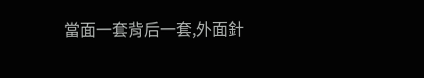當面一套背后一套,外面針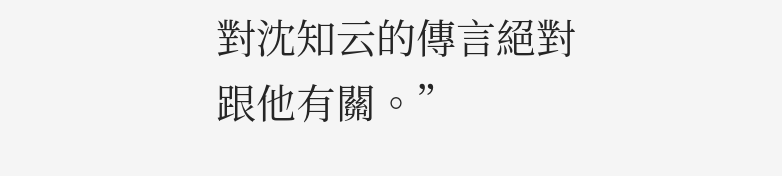對沈知云的傳言絕對跟他有關。”